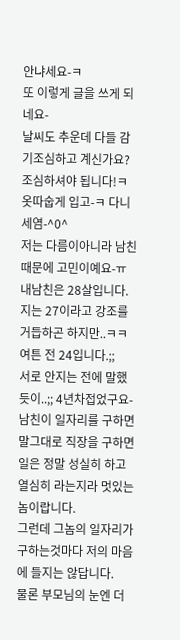안냐세요-ㅋ
또 이렇게 글을 쓰게 되네요-
날씨도 추운데 다들 감기조심하고 계신가요?
조심하셔야 됩니다!ㅋ
옷따숩게 입고-ㅋ 다니세염-^0^
저는 다름이아니라 남친때문에 고민이예요-ㅠ
내남친은 28살입니다. 지는 27이라고 강조를 거듭하곤 하지만..ㅋㅋ
여튼 전 24입니다.;;
서로 안지는 전에 말했듯이..;; 4년차접었구요-
남친이 일자리를 구하면 말그대로 직장을 구하면
일은 정말 성실히 하고 열심히 라는지라 멋있는놈이랍니다.
그런데 그놈의 일자리가 구하는것마다 저의 마음에 들지는 않답니다.
물론 부모님의 눈엔 더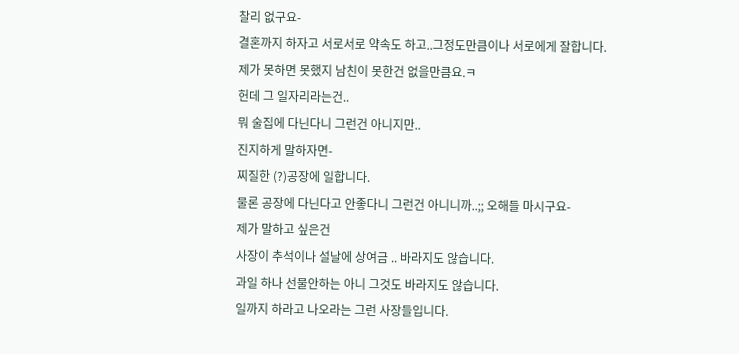찰리 없구요-
결혼까지 하자고 서로서로 약속도 하고..그정도만큼이나 서로에게 잘합니다.
제가 못하면 못했지 남친이 못한건 없을만큼요.ㅋ
헌데 그 일자리라는건..
뭐 술집에 다닌다니 그런건 아니지만..
진지하게 말하자면-
찌질한 (?)공장에 일합니다.
물론 공장에 다닌다고 안좋다니 그런건 아니니까..;; 오해들 마시구요-
제가 말하고 싶은건
사장이 추석이나 설날에 상여금 .. 바라지도 않습니다.
과일 하나 선물안하는 아니 그것도 바라지도 않습니다.
일까지 하라고 나오라는 그런 사장들입니다.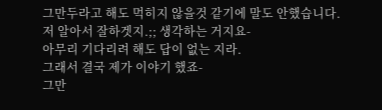그만두라고 해도 먹히지 않을것 같기에 말도 안했습니다.
저 알아서 잘하겟지.;; 생각하는 거지요-
아무리 기다리려 해도 답이 없는 지라.
그래서 결국 제가 이야기 했죠-
그만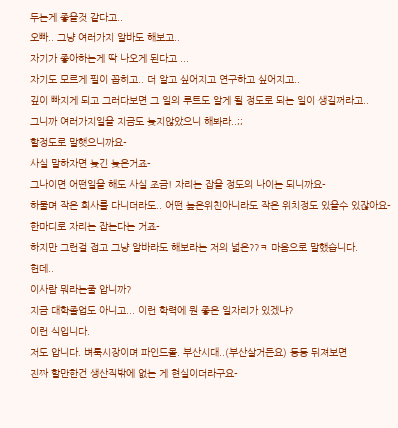두는게 좋을것 같다고..
오빠.. 그냥 여러가지 알바도 해보고..
자기가 좋아하는게 딱 나오게 된다고 ...
자기도 모르게 필이 꼽히고.. 더 알고 싶어지고 연구하고 싶어지고..
깊이 빠지게 되고 그러다보면 그 일의 루트도 알게 될 정도로 되는 일이 생길꺼라고..
그니까 여러가지일을 지금도 늦지않았으니 해봐라..;;
할정도로 말햇으니까요-
사실 말하자면 늦긴 늦은거죠-
그나이면 어떤일을 해도 사실 조금! 자리는 잡을 정도의 나이는 되니까요-
하물며 작은 회사를 다니더라도.. 어떤 높은위친아니라도 작은 위치정도 있을수 있잖아요-
한마디로 자리는 잡는다는 거죠-
하지만 그런걸 접고 그냥 알바라도 해보라는 저의 넓은??ㅋ 마음으로 말했습니다.
헌데..
이사람 뭐라는줄 압니까?
지금 대학졸업도 아니고... 이런 학력에 뭔 좋은 일자리가 있겠냐?
이런 식입니다.
저도 압니다. 벼룩시장이며 파인드몰. 부산시대..(부산살거든요) 등등 뒤져보면
진짜 할만한건 생산직밖에 없는 게 현실이더라구요-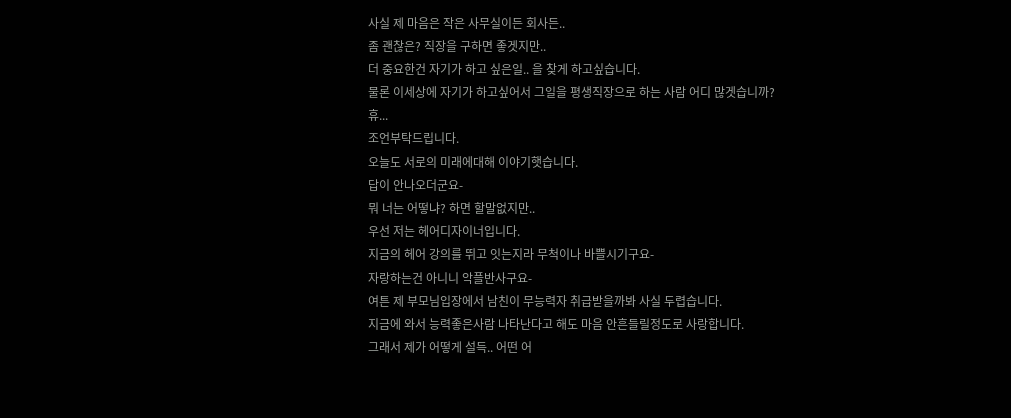사실 제 마음은 작은 사무실이든 회사든..
좀 괜찮은? 직장을 구하면 좋겟지만..
더 중요한건 자기가 하고 싶은일.. 을 찾게 하고싶습니다.
물론 이세상에 자기가 하고싶어서 그일을 평생직장으로 하는 사람 어디 많겟습니까?
휴...
조언부탁드립니다.
오늘도 서로의 미래에대해 이야기햇습니다.
답이 안나오더군요-
뭐 너는 어떻냐? 하면 할말없지만..
우선 저는 헤어디자이너입니다.
지금의 헤어 강의를 뛰고 잇는지라 무척이나 바쁠시기구요-
자랑하는건 아니니 악플반사구요-
여튼 제 부모님입장에서 남친이 무능력자 취급받을까봐 사실 두렵습니다.
지금에 와서 능력좋은사람 나타난다고 해도 마음 안흔들릴정도로 사랑합니다.
그래서 제가 어떻게 설득.. 어떤 어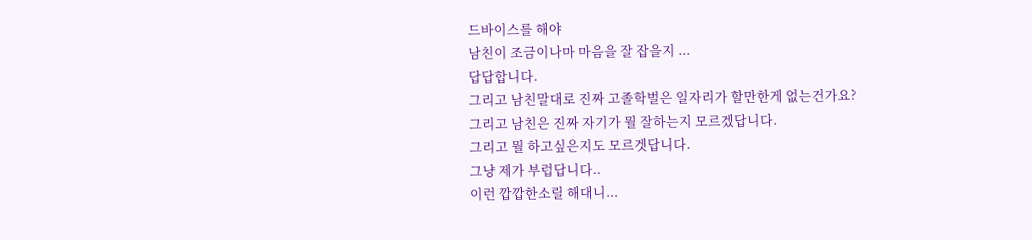드바이스를 해야
남친이 조금이나마 마음을 잘 잡을지 ...
답답합니다.
그리고 남친말대로 진짜 고졸학벌은 일자리가 할만한게 없는건가요?
그리고 남친은 진짜 자기가 뭘 잘하는지 모르겠답니다.
그리고 뭘 하고싶은지도 모르겟답니다.
그냥 제가 부럽답니다..
이런 깝깝한소릴 해대니...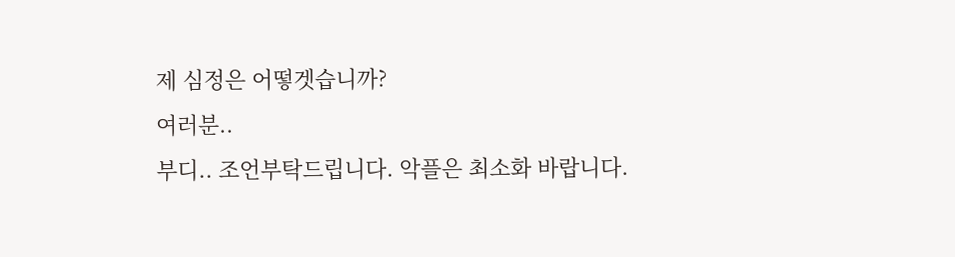제 심정은 어떻겟습니까?
여러분..
부디.. 조언부탁드립니다. 악플은 최소화 바랍니다.